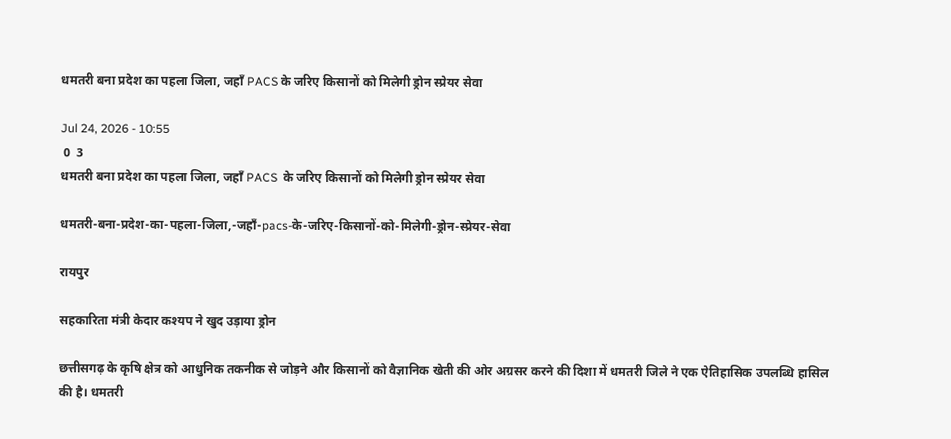धमतरी बना प्रदेश का पहला जिला, जहाँ PACS के जरिए किसानों को मिलेगी ड्रोन स्प्रेयर सेवा

Jul 24, 2026 - 10:55
 0  3
धमतरी बना प्रदेश का पहला जिला, जहाँ PACS  के जरिए किसानों को मिलेगी ड्रोन स्प्रेयर सेवा

धमतरी-बना-प्रदेश-का-पहला-जिला,-जहाँ-pacs-के-जरिए-किसानों-को-मिलेगी-ड्रोन-स्प्रेयर-सेवा

रायपुर

सहकारिता मंत्री केदार कश्यप ने खुद उड़ाया ड्रोन

छत्तीसगढ़ के कृषि क्षेत्र को आधुनिक तकनीक से जोड़ने और किसानों को वैज्ञानिक खेती की ओर अग्रसर करने की दिशा में धमतरी जिले ने एक ऐतिहासिक उपलब्धि हासिल की है। धमतरी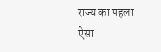राज्य का पहला ऐसा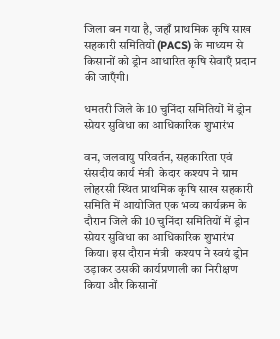जिला बन गया है, जहाँ प्राथमिक कृषि साख सहकारी समितियों (PACS) के माध्यम से किसानों को ड्रोन आधारित कृषि सेवाएँ प्रदान की जाएँगी।

धमतरी जिले के 10 चुनिंदा समितियों में ड्रोन स्प्रेयर सुविधा का आधिकारिक शुभारंभ

वन, जलवायु परिवर्तन, सहकारिता एवं संसदीय कार्य मंत्री  केदार कश्यप ने ग्राम लोहरसी स्थित प्राथमिक कृषि साख सहकारी समिति में आयोजित एक भव्य कार्यक्रम के दौरान जिले की 10 चुनिंदा समितियों में ड्रोन स्प्रेयर सुविधा का आधिकारिक शुभारंभ किया। इस दौरान मंत्री  कश्यप ने स्वयं ड्रोन उड़ाकर उसकी कार्यप्रणाली का निरीक्षण किया और किसानों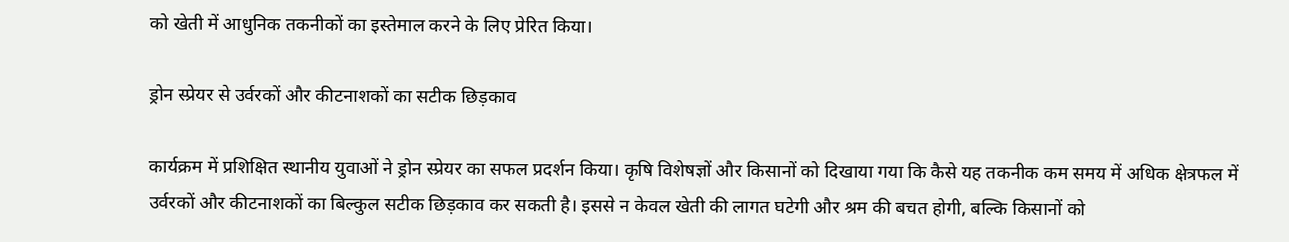को खेती में आधुनिक तकनीकों का इस्तेमाल करने के लिए प्रेरित किया।

ड्रोन स्प्रेयर से उर्वरकों और कीटनाशकों का सटीक छिड़काव

कार्यक्रम में प्रशिक्षित स्थानीय युवाओं ने ड्रोन स्प्रेयर का सफल प्रदर्शन किया। कृषि विशेषज्ञों और किसानों को दिखाया गया कि कैसे यह तकनीक कम समय में अधिक क्षेत्रफल में उर्वरकों और कीटनाशकों का बिल्कुल सटीक छिड़काव कर सकती है। इससे न केवल खेती की लागत घटेगी और श्रम की बचत होगी, बल्कि किसानों को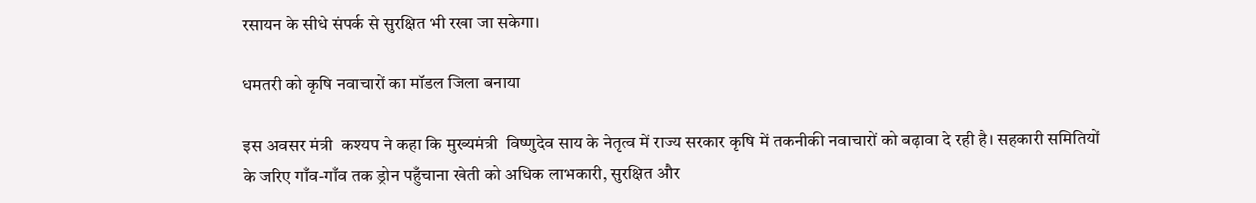रसायन के सीधे संपर्क से सुरक्षित भी रखा जा सकेगा।

धमतरी को कृषि नवाचारों का मॉडल जिला बनाया

इस अवसर मंत्री  कश्यप ने कहा कि मुख्यमंत्री  विष्णुदेव साय के नेतृत्व में राज्य सरकार कृषि में तकनीकी नवाचारों को बढ़ावा दे रही है। सहकारी समितियों के जरिए गाँव-गाँव तक ड्रोन पहुँचाना खेती को अधिक लाभकारी, सुरक्षित और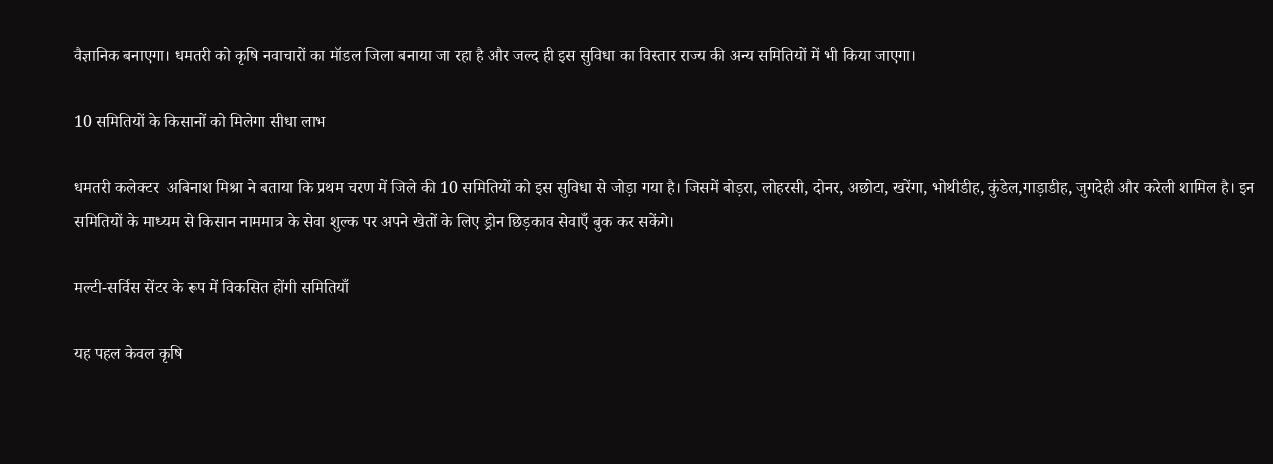वैज्ञानिक बनाएगा। धमतरी को कृषि नवाचारों का मॉडल जिला बनाया जा रहा है और जल्द ही इस सुविधा का विस्तार राज्य की अन्य समितियों में भी किया जाएगा।

10 समितियों के किसानों को मिलेगा सीधा लाभ

धमतरी कलेक्टर  अबिनाश मिश्रा ने बताया कि प्रथम चरण में जिले की 10 समितियों को इस सुविधा से जोड़ा गया है। जिसमें बोड़रा, लोहरसी, दोनर, अछोटा, खरेंगा, भोथीडीह, कुंडेल,गाड़ाडीह, जुगदेही और करेली शामिल है। इन समितियों के माध्यम से किसान नाममात्र के सेवा शुल्क पर अपने खेतों के लिए ड्रोन छिड़काव सेवाएँ बुक कर सकेंगे।

मल्टी-सर्विस सेंटर के रूप में विकसित होंगी समितियाँ

यह पहल केवल कृषि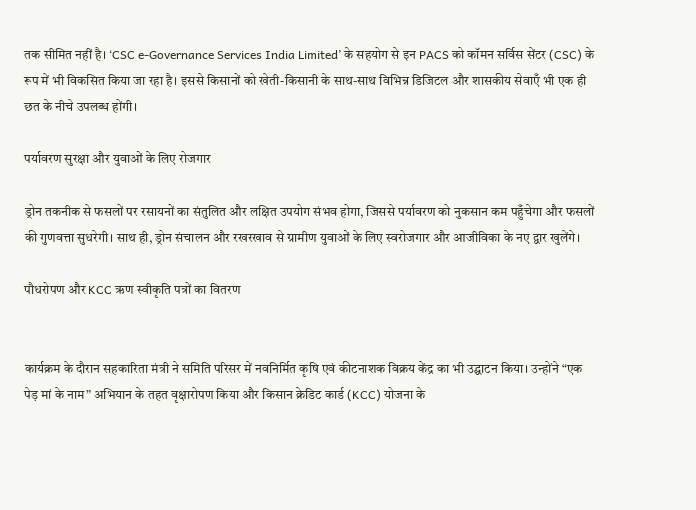तक सीमित नहीं है। ‘CSC e-Governance Services India Limited’ के सहयोग से इन PACS को कॉमन सर्विस सेंटर (CSC) के रूप में भी विकसित किया जा रहा है। इससे किसानों को खेती-किसानी के साथ-साथ विभिन्न डिजिटल और शासकीय सेवाएँ भी एक ही छत के नीचे उपलब्ध होंगी।

पर्यावरण सुरक्षा और युवाओं के लिए रोजगार

ड्रोन तकनीक से फसलों पर रसायनों का संतुलित और लक्षित उपयोग संभव होगा, जिससे पर्यावरण को नुकसान कम पहुँचेगा और फसलों की गुणवत्ता सुधरेगी। साथ ही, ड्रोन संचालन और रखरखाव से ग्रामीण युवाओं के लिए स्वरोजगार और आजीविका के नए द्वार खुलेंगे।

पौधरोपण और KCC ऋण स्वीकृति पत्रों का वितरण


कार्यक्रम के दौरान सहकारिता मंत्री ने समिति परिसर में नवनिर्मित कृषि एवं कीटनाशक विक्रय केंद्र का भी उद्घाटन किया। उन्होंने “एक पेड़ मां के नाम” अभियान के तहत वृक्षारोपण किया और किसान क्रेडिट कार्ड (KCC) योजना के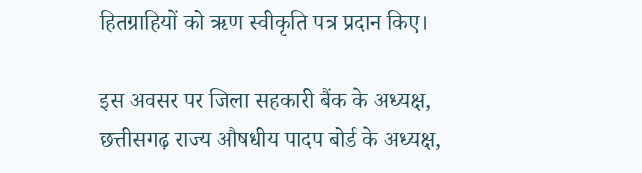हितग्राहियों को ऋण स्वीकृति पत्र प्रदान किए।

इस अवसर पर जिला सहकारी बैंक के अध्यक्ष, छत्तीसगढ़ राज्य औषधीय पादप बोर्ड के अध्यक्ष,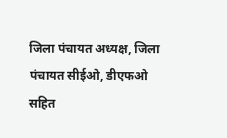जिला पंचायत अध्यक्ष, जिला पंचायत सीईओ, डीएफओ सहित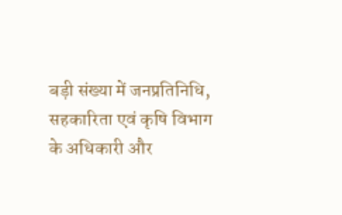बड़ी संख्या में जनप्रतिनिधि, सहकारिता एवं कृषि विभाग के अधिकारी और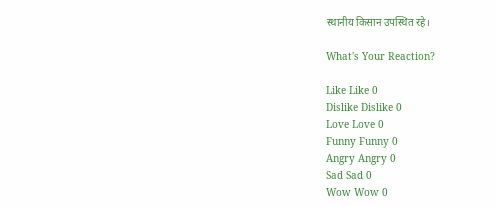स्थानीय किसान उपस्थित रहे।

What's Your Reaction?

Like Like 0
Dislike Dislike 0
Love Love 0
Funny Funny 0
Angry Angry 0
Sad Sad 0
Wow Wow 0